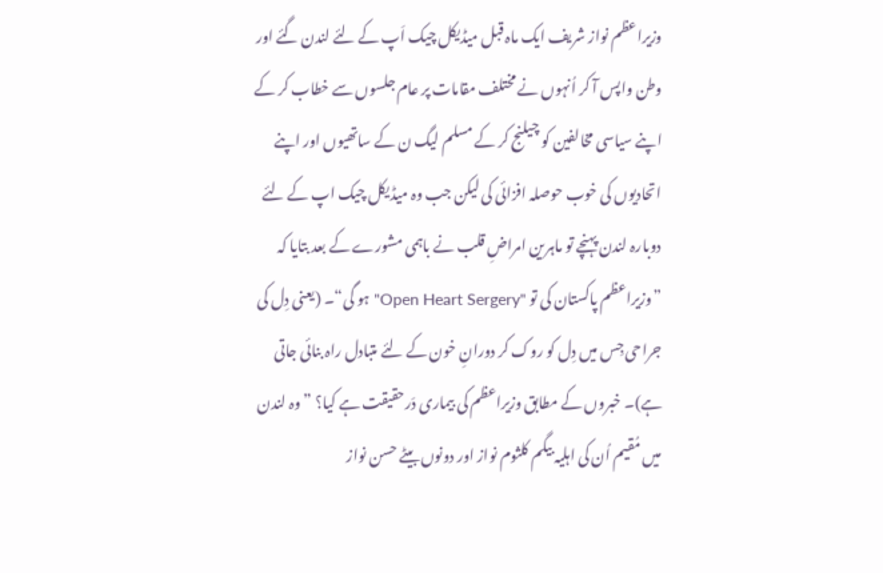وزیراعظم نواز شریف ایک ماہ قبل میڈیکل چیک اَپ کے لئے لندن گئے اور وطن واپس آ کر اُنہوں نے مختلف مقامات پر عام جلسوں سے خطاب کر کے اپنے سیاسی مخالفین کو چیلنج کر کے مسلم لیگ ن کے ساتھیوں اور اپنے اتحادیوں کی خوب حوصلہ افزائی کی لیکن جب وہ میڈیکل چیک اپ کے لئے دوبارہ لندن پہنچے تو ماہرین امراضِ قلب نے باہمی مشورے کے بعد بتایا کہ ”وزیراعظم پاکستان کی تو "Open Heart Sergery" ہو گی“۔ (یعنی دِل کی جراحی جِس میں دِل کو روک کر دورانِ خون کے لئے متبادل راہ بنائی جاتی ہے)۔ خبروں کے مطابق وزیراعظم کی بیماری دَرحقیقت ہے کیا؟ ”وہ لندن میں مُقیم اُن کی اہلیہ بیگم کلثوم نواز اور دونوں بیٹے حسن نواز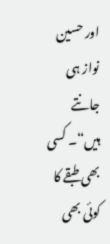اور حسین نواز ہی جانتے ہیں“۔ کسی بھی طبقے کا کوئی بھی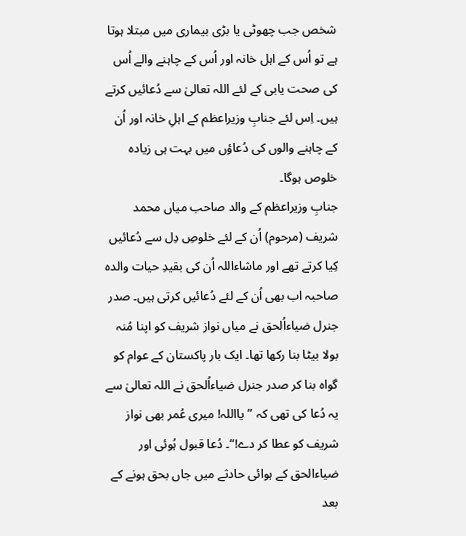شخص جب چھوٹی یا بڑی بیماری میں مبتلا ہوتا ہے تو اُس کے اہل خانہ اور اُس کے چاہنے والے اُس کی صحت یابی کے لئے اللہ تعالیٰ سے دُعائیں کرتے ہیں۔ اِس لئے جنابِ وزیراعظم کے اہلِ خانہ اور اُن کے چاہنے والوں کی دُعاؤں میں بہت ہی زیادہ خلوص ہوگا۔
جنابِ وزیراعظم کے والد صاحب میاں محمد شریف (مرحوم) اُن کے لئے خلوصِ دِل سے دُعائیں کِیا کرتے تھے اور ماشاءاللہ اُن کی بقیدِ حیات والدہ صاحبہ اب بھی اُن کے لئے دُعائیں کرتی ہیں۔ صدر جنرل ضیاءاُلحق نے میاں نواز شریف کو اپنا مُنہ بولا بیٹا بنا رکھا تھا۔ ایک بار پاکستان کے عوام کو گواہ بنا کر صدر جنرل ضیاءاُلحق نے اللہ تعالیٰ سے یہ دُعا کی تھی کہ ”یااللہ! میری عُمر بھی نواز شریف کو عطا کر دے!“۔ دُعا قبول ہُوئی اور ضیاءالحق کے ہوائی حادثے میں جاں بحق ہونے کے بعد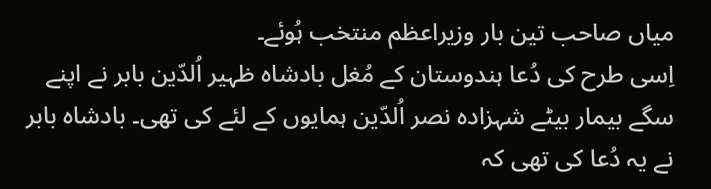میاں صاحب تین بار وزیراعظم منتخب ہُوئے۔
اِسی طرح کی دُعا ہندوستان کے مُغل بادشاہ ظہیر اُلدّین بابر نے اپنے سگے بیمار بیٹے شہزادہ نصر اُلدّین ہمایوں کے لئے کی تھی۔ بادشاہ بابر نے یہ دُعا کی تھی کہ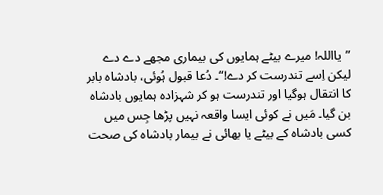”یااللہ! میرے بیٹے ہمایوں کی بیماری مجھے دے دے لیکن اِسے تندرست کر دے!“۔ دُعا قبول ہُوئی، بادشاہ بابر کا انتقال ہوگیا اور تندرست ہو کر شہزادہ ہمایوں بادشاہ بن گیا۔ مَیں نے کوئی ایسا واقعہ نہیں پڑھا جِس میں کسی بادشاہ کے بیٹے یا بھائی نے بیمار بادشاہ کی صحت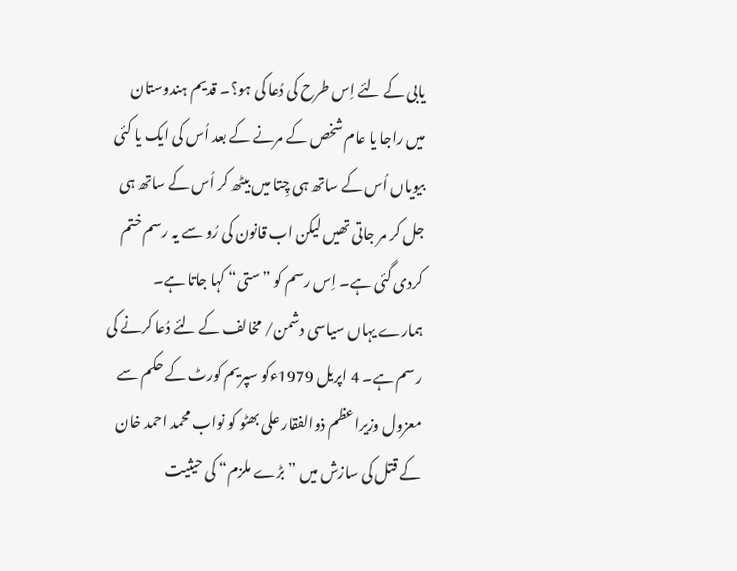یابی کے لئے اِس طرح کی دُعا کی ہو؟۔ قدیم ہندوستان میں راجا یا عام شخص کے مرنے کے بعد اُس کی ایک یا کئی بیویاں اُس کے ساتھ ہی چِتا میں بیٹھ کر اُس کے ساتھ ہی جل کر مر جاتی تھیں لیکن اب قانون کی رُو سے یہ رسم ختم کردی گئی ہے۔ اِس رسم کو ”ستی“ کہا جاتا ہے۔
ہمارے یہاں سیاسی دشمن/ مخالف کے لئے دُعا کرنے کی رسم ہے۔ 4 اپریل 1979ءکو سپریم کورٹ کے حکم سے معزول وزیراعظم ذوالفقار علی بھٹو کو نواب محمد احمد خان کے قتل کی سازش میں ”بڑے ملزم“ کی حیثیت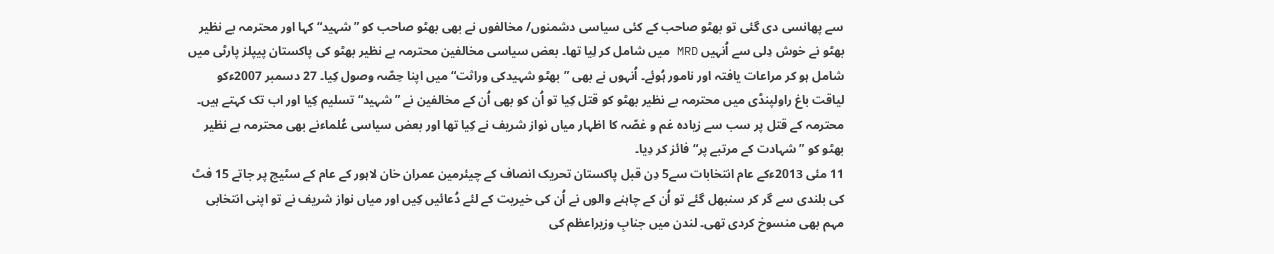سے پھانسی دی گئی تو بھٹو صاحب کے کئی سیاسی دشمنوں/ مخالفوں نے بھی بھٹو صاحب کو ”شہید“ کہا اور محترمہ بے نظیر بھٹو نے خوش دِلی سے اُنہیں MRD میں شامل کر لِیا تھا۔ بعض سیاسی مخالفین محترمہ بے نظیر بھٹو کی پاکستان پیپلز پارٹی میں شامل ہو کر مراعات یافتہ اور نامور ہُوئے۔ اُنہوں نے بھی ”بھٹو شہیدکی وراثت“ میں اپنا حِصّہ وصول کِیا۔ 27 دسمبر 2007ءکو لیاقت باغ راولپنڈی میں محترمہ بے نظیر بھٹو کو قتل کِیا تو اُن کو بھی اُن کے مخالفین نے ”شہید“ تسلیم کِیا اور اب تک کہتے ہیں۔ محترمہ کے قتل پر سب سے زیادہ غم و غصّہ کا اظہار میاں نواز شریف نے کِیا تھا اور بعض سیاسی عُلماءنے بھی محترمہ بے نظیر بھٹو کو ”شہادت کے مرتبے پر“ فائز کر دِیا۔
11 مئی 2013ءکے عام انتخابات سے5 دِن قبل پاکستان تحریک انصاف کے چیئرمین عمران خان لاہور کے عام کے سٹیج پر جاتے 15 فٹ کی بلندی سے گر کر سنبھل گئے تو اُن کے چاہنے والوں نے اُن کی خیریت کے لئے دُعائیں کِیں اور میاں نواز شریف نے تو اپنی انتخابی مہم بھی منسوخ کردی تھی۔ لندن میں جنابِ وزیراعظم کی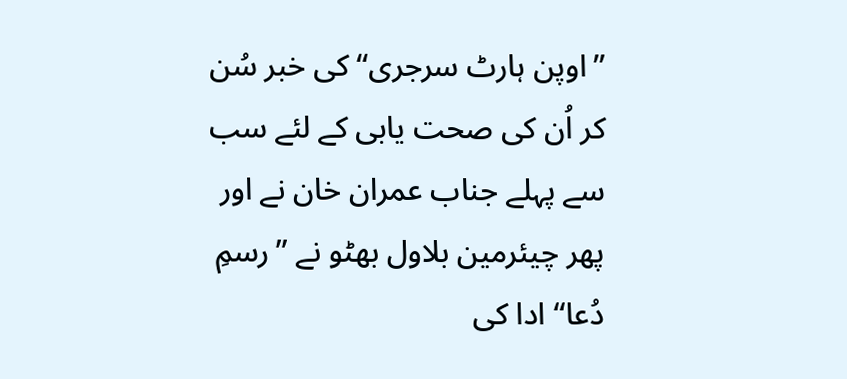”اوپن ہارٹ سرجری“ کی خبر سُن کر اُن کی صحت یابی کے لئے سب سے پہلے جناب عمران خان نے اور پھر چیئرمین بلاول بھٹو نے ”رسمِ دُعا“ ادا کی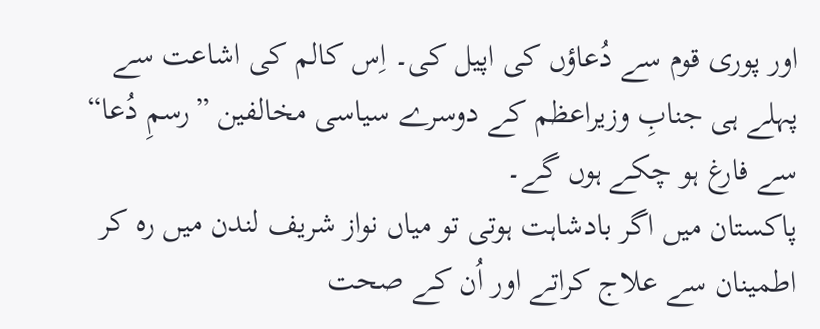اور پوری قوم سے دُعاؤں کی اپیل کی۔ اِس کالم کی اشاعت سے پہلے ہی جنابِ وزیراعظم کے دوسرے سیاسی مخالفین ”رسمِ دُعا“ سے فارغ ہو چکے ہوں گے۔
پاکستان میں اگر بادشاہت ہوتی تو میاں نواز شریف لندن میں رہ کر اطمینان سے علاج کراتے اور اُن کے صحت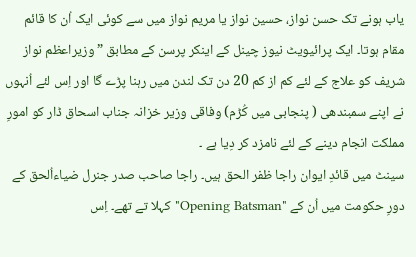یاب ہونے تک حسن نواز، حسین نواز یا مریم نواز میں سے کوئی ایک اُن کا قائم مقام ہوتا۔ ایک پرائیویٹ نیوز چینل کے اینکر پرسن کے مطابق ”وزیراعظم نواز شریف کو علاج کے لئے کم از کم 20 دن تک لندن میں رہنا پڑے گا اور اِس لئے اُنہوں نے اپنے سمبندھی ( پنجابی میں کُڑم) وفاقی وزیر خزانہ جناب اسحاق ڈار کو امورِ مملکت انجام دینے کے لئے نامزد کر دِیا ہے ۔
سینٹ میں قائدِ ایوان راجا ظفر الحق ہیں۔ راجا صاحب صدر جنرل ضیاءاُلحق کے دورِ حکومت میں اُن کے "Opening Batsman" کہلا تے تھے۔ اِس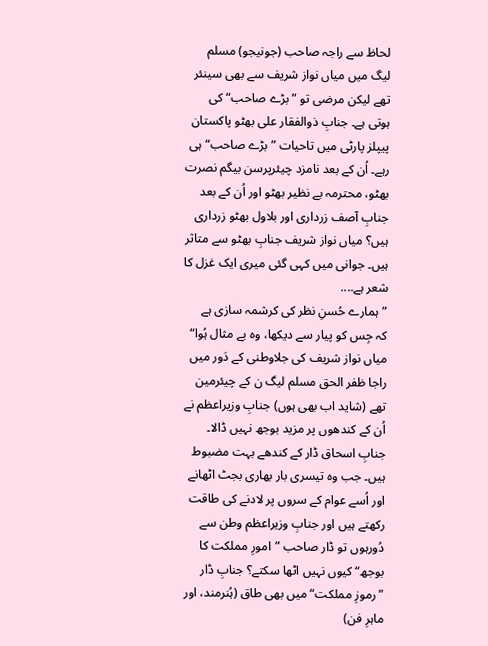لحاظ سے راجہ صاحب (جونیجو) مسلم لیگ میں میاں نواز شریف سے بھی سینئر تھے لیکن مرضی تو ” بڑے صاحب“ کی ہوتی ہے۔ جنابِ ذوالفقار علی بھٹو پاکستان پیپلز پارٹی میں تاحیات ”بڑے صاحب“ ہی رہے۔ اُن کے بعد نامزد چیئرپرسن بیگم نصرت بھٹو، محترمہ بے نظیر بھٹو اور اُن کے بعد جنابِ آصف زرداری اور بلاول بھٹو زرداری ہیں؟ میاں نواز شریف جنابِ بھٹو سے متاثر ہیں۔ جوانی میں کہی گئی میری ایک غزل کا شعر ہے....
”ہمارے حُسنِ نظر کی کرشمہ سازی ہے
کہ جِس کو پیار سے دیکھا، وہ بے مثال ہُوا“
میاں نواز شریف کی جلاوطنی کے دَور میں راجا ظفر الحق مسلم لیگ ن کے چیئرمین تھے (شاید اب بھی ہوں) جنابِ وزیراعظم نے اُن کے کندھوں پر مزید بوجھ نہیں ڈالا۔ جنابِ اسحاق ڈار کے کندھے بہت مضبوط ہیں۔ جب وہ تیسری بار بھاری بجٹ اٹھانے اور اُسے عوام کے سروں پر لادنے کی طاقت رکھتے ہیں اور جنابِ وزیراعظم وطن سے دُورہوں تو ڈار صاحب ”امورِ مملکت کا بوجھ“ کیوں نہیں اٹھا سکتے؟ جنابِ ڈار ”رموزِ مملکت“ میں بھی طاق (ہُنرمند، اور ماہرِ فن)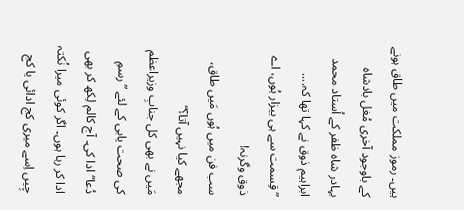ہیں۔ رموز مملکت میں طاق ہونے کے باوجود آخری مُغل بادشاہ بہادر شاہ ظفر کے اُستاد محمد ابراہیم ذوق نے کہا تھا کہ....
” قِسمت سے ہی بیزار ہُوں، اے ذوق وگرنہ!
سب فن میں ہُوں مَیں طاق، مجھے کیا نہیں آتا؟“
مَیں نے بھی کل جنابِ وزیراعظم کی صحت یابی کے لئے ”رسمِ دُعا“ ادا کی۔ آج کالم لِکھ کر بھی ادا کر رہا ہوں۔ اگر کوئی میرا نُکتہ چِیں اِسے میری کج ادائی یا کج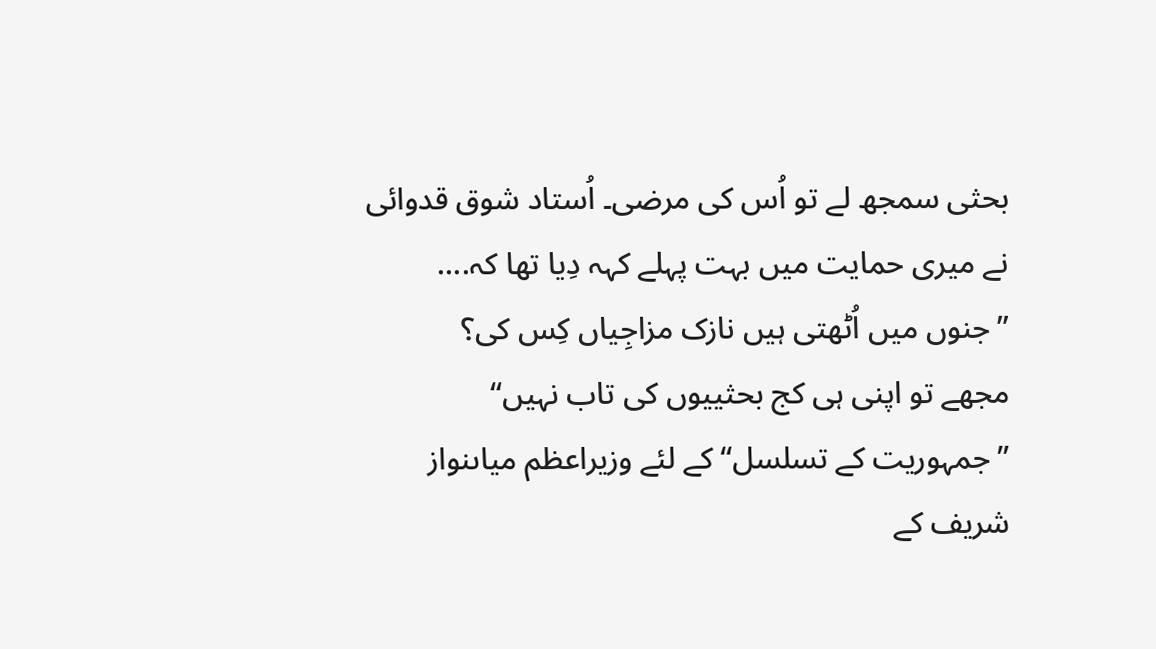بحثی سمجھ لے تو اُس کی مرضی۔ اُستاد شوق قدوائی نے میری حمایت میں بہت پہلے کہہ دِیا تھا کہ....
”جنوں میں اُٹھتی ہیں نازک مزاجِیاں کِس کی؟
مجھے تو اپنی ہی کج بحثییوں کی تاب نہیں“
”جمہوریت کے تسلسل“ کے لئے وزیراعظم میاںنواز شریف کے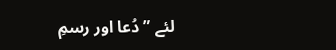لئے ” دُعا اور رسمِ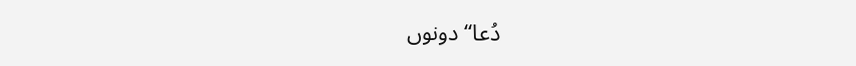دُعا“ دونوں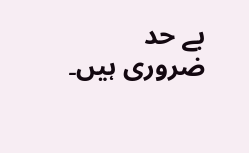بے حد ضروری ہیں۔